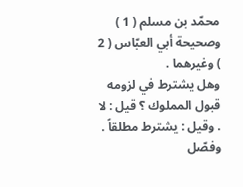محمّد بن مسلم ( 1 ) وصحيحة أبي العبّاس ( 2 ) وغيرهما .
وهل يشترط في لزومه قبول المملوك ؟ قيل : لا . وقيل : يشترط مطلقاً .
وفصّل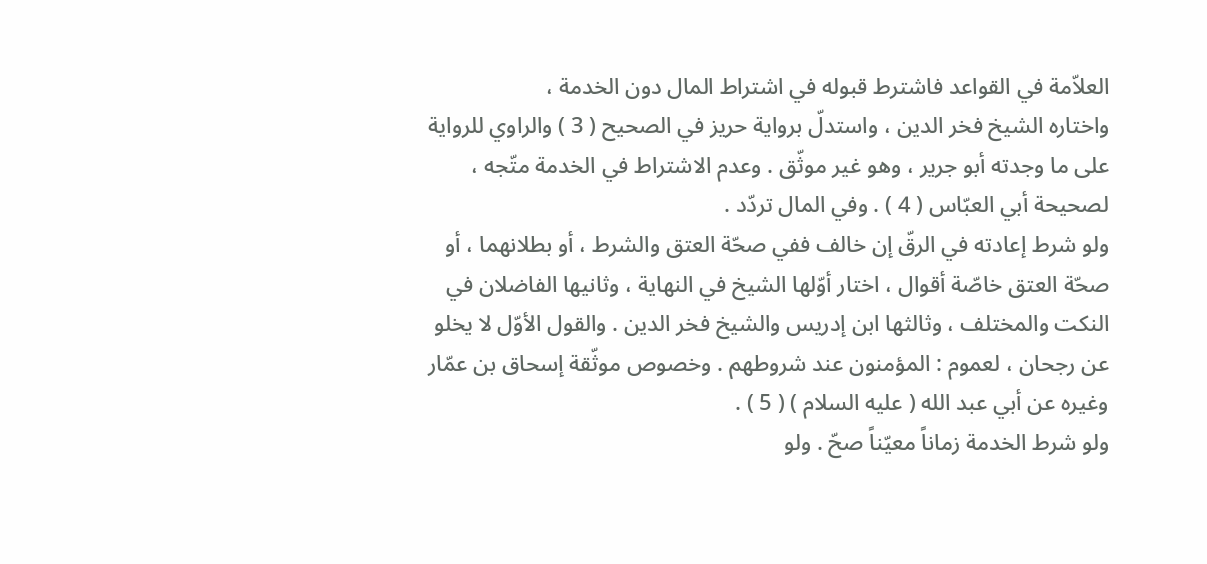العلاّمة في القواعد فاشترط قبوله في اشتراط المال دون الخدمة ،
واختاره الشيخ فخر الدين ، واستدلّ برواية حريز في الصحيح ( 3 ) والراوي للرواية
على ما وجدته أبو جرير ، وهو غير موثّق . وعدم الاشتراط في الخدمة متّجه ،
لصحيحة أبي العبّاس ( 4 ) . وفي المال تردّد .
ولو شرط إعادته في الرقّ إن خالف ففي صحّة العتق والشرط ، أو بطلانهما ، أو
صحّة العتق خاصّة أقوال ، اختار أوّلها الشيخ في النهاية ، وثانيها الفاضلان في
النكت والمختلف ، وثالثها ابن إدريس والشيخ فخر الدين . والقول الأوّل لا يخلو
عن رجحان ، لعموم : المؤمنون عند شروطهم . وخصوص موثّقة إسحاق بن عمّار
وغيره عن أبي عبد الله ( عليه السلام ) ( 5 ) .
ولو شرط الخدمة زماناً معيّناً صحّ . ولو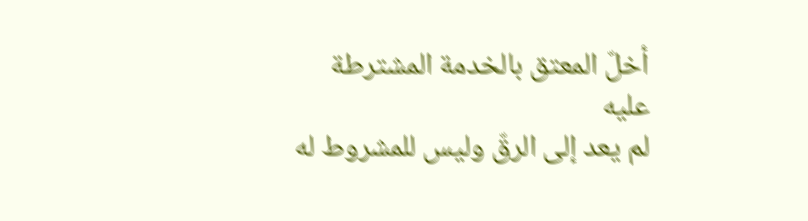أخلّ المعتق بالخدمة المشترطة عليه
لم يعد إلى الرقّ وليس للمشروط له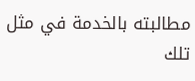مطالبته بالخدمة في مثل تلك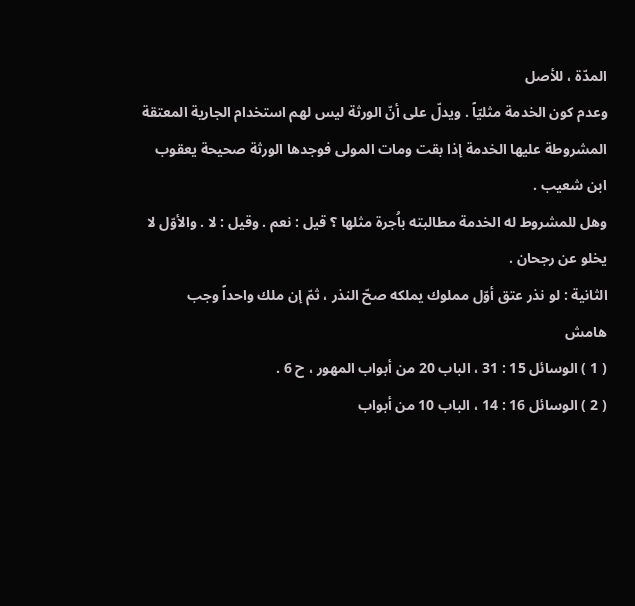المدّة ، للأصل
وعدم كون الخدمة مثليّاً . ويدلّ على أنّ الورثة ليس لهم استخدام الجارية المعتقة
المشروطة عليها الخدمة إذا بقت ومات المولى فوجدها الورثة صحيحة يعقوب
ابن شعيب .
وهل للمشروط له الخدمة مطالبته باُجرة مثلها ؟ قيل : نعم . وقيل : لا . والأوّل لا
يخلو عن رجحان .
الثانية : لو نذر عتق أوّل مملوك يملكه صحّ النذر ، ثمّ إن ملك واحداً وجب
هامش
( 1 ) الوسائل 15 : 31 ، الباب 20 من أبواب المهور ، ح 6 .
( 2 ) الوسائل 16 : 14 ، الباب 10 من أبواب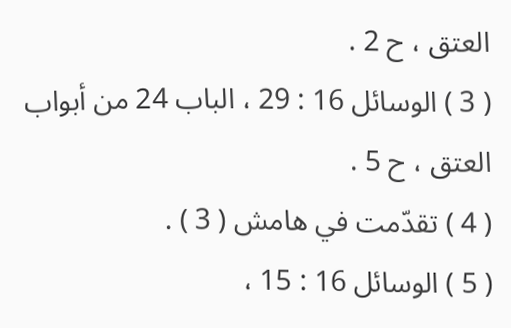العتق ، ح 2 .
( 3 ) الوسائل 16 : 29 ، الباب 24 من أبواب العتق ، ح 5 .
( 4 ) تقدّمت في هامش ( 3 ) .
( 5 ) الوسائل 16 : 15 ،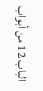الباب 12 من أبواب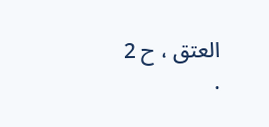العتق ، ح 2 .